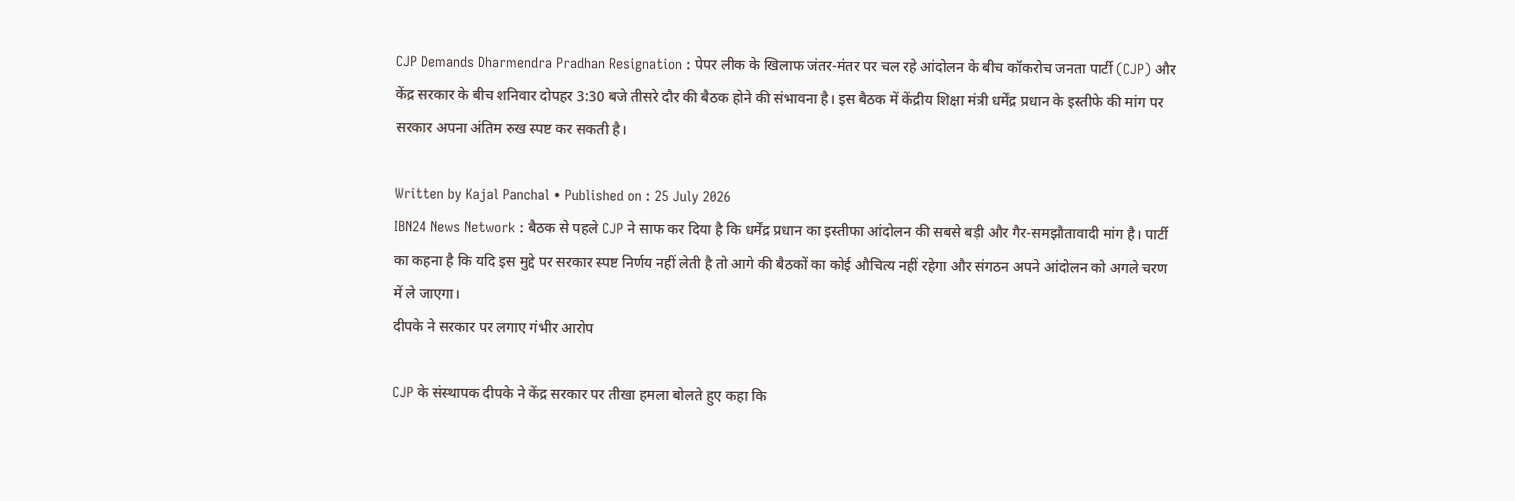CJP Demands Dharmendra Pradhan Resignation : पेपर लीक के खिलाफ जंतर-मंतर पर चल रहे आंदोलन के बीच कॉकरोच जनता पार्टी (CJP) और केंद्र सरकार के बीच शनिवार दोपहर 3:30 बजे तीसरे दौर की बैठक होने की संभावना है। इस बैठक में केंद्रीय शिक्षा मंत्री धर्मेंद्र प्रधान के इस्तीफे की मांग पर सरकार अपना अंतिम रुख स्पष्ट कर सकती है।

Written by Kajal Panchal • Published on : 25 July 2026
IBN24 News Network : बैठक से पहले CJP ने साफ कर दिया है कि धर्मेंद्र प्रधान का इस्तीफा आंदोलन की सबसे बड़ी और गैर-समझौतावादी मांग है। पार्टी का कहना है कि यदि इस मुद्दे पर सरकार स्पष्ट निर्णय नहीं लेती है तो आगे की बैठकों का कोई औचित्य नहीं रहेगा और संगठन अपने आंदोलन को अगले चरण में ले जाएगा।
दीपके ने सरकार पर लगाए गंभीर आरोप

CJP के संस्थापक दीपके ने केंद्र सरकार पर तीखा हमला बोलते हुए कहा कि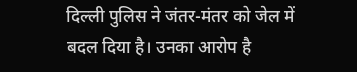दिल्ली पुलिस ने जंतर-मंतर को जेल में बदल दिया है। उनका आरोप है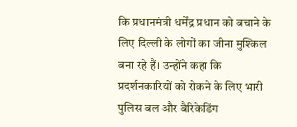कि प्रधानमंत्री धर्मेंद्र प्रधान को बचाने के लिए दिल्ली के लोगों का जीना मुश्किल बना रहे हैं। उन्होंने कहा कि प्रदर्शनकारियों को रोकने के लिए भारी पुलिस बल और बैरिकेडिंग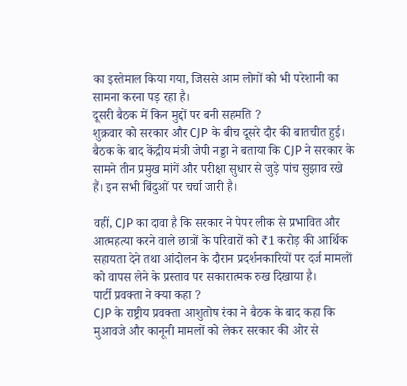का इस्तेमाल किया गया, जिससे आम लोगों को भी परेशानी का सामना करना पड़ रहा है।
दूसरी बैठक में किन मुद्दों पर बनी सहमति ?
शुक्रवार को सरकार और CJP के बीच दूसरे दौर की बातचीत हुई। बैठक के बाद केंद्रीय मंत्री जेपी नड्डा ने बताया कि CJP ने सरकार के सामने तीन प्रमुख मांगें और परीक्षा सुधार से जुड़े पांच सुझाव रखे हैं। इन सभी बिंदुओं पर चर्चा जारी है।

वहीं, CJP का दावा है कि सरकार ने पेपर लीक से प्रभावित और आत्महत्या करने वाले छात्रों के परिवारों को ₹1 करोड़ की आर्थिक सहायता देने तथा आंदोलन के दौरान प्रदर्शनकारियों पर दर्ज मामलों को वापस लेने के प्रस्ताव पर सकारात्मक रुख दिखाया है।
पार्टी प्रवक्ता ने क्या कहा ?
CJP के राष्ट्रीय प्रवक्ता आशुतोष रंका ने बैठक के बाद कहा कि मुआवजे और कानूनी मामलों को लेकर सरकार की ओर से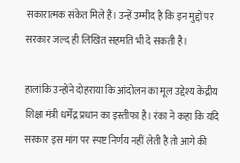सकारात्मक संकेत मिले हैं। उन्हें उम्मीद है कि इन मुद्दों पर सरकार जल्द ही लिखित सहमति भी दे सकती है।

हालांकि उन्होंने दोहराया कि आंदोलन का मूल उद्देश्य केंद्रीय शिक्षा मंत्री धर्मेंद्र प्रधान का इस्तीफा है। रंका ने कहा कि यदि सरकार इस मांग पर स्पष्ट निर्णय नहीं लेती है तो आगे की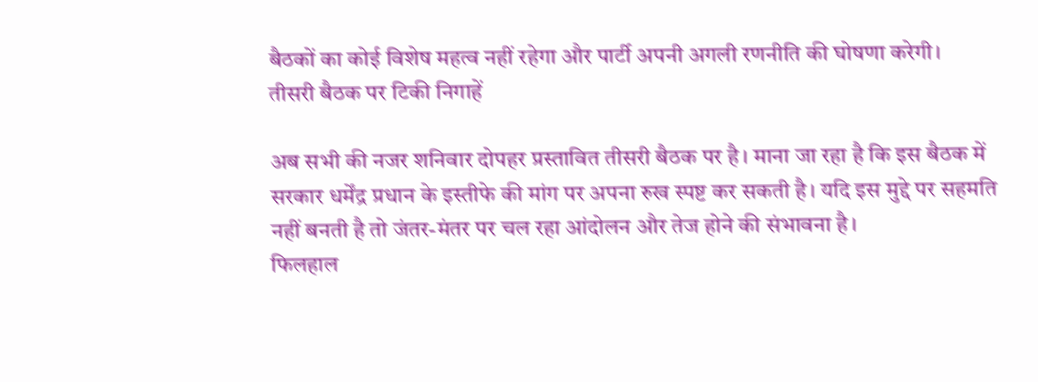बैठकों का कोई विशेष महत्व नहीं रहेगा और पार्टी अपनी अगली रणनीति की घोषणा करेगी।
तीसरी बैठक पर टिकी निगाहें

अब सभी की नजर शनिवार दोपहर प्रस्तावित तीसरी बैठक पर है। माना जा रहा है कि इस बैठक में सरकार धर्मेंद्र प्रधान के इस्तीफे की मांग पर अपना रुख स्पष्ट कर सकती है। यदि इस मुद्दे पर सहमति नहीं बनती है तो जंतर-मंतर पर चल रहा आंदोलन और तेज होने की संभावना है।
फिलहाल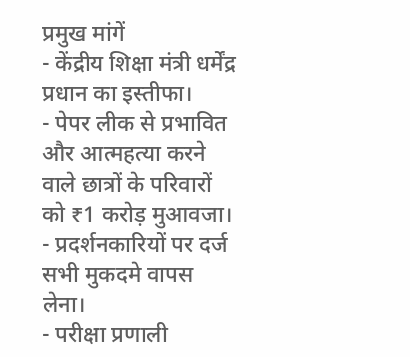प्रमुख मांगें
- केंद्रीय शिक्षा मंत्री धर्मेंद्र प्रधान का इस्तीफा।
- पेपर लीक से प्रभावित और आत्महत्या करने वाले छात्रों के परिवारों को ₹1 करोड़ मुआवजा।
- प्रदर्शनकारियों पर दर्ज सभी मुकदमे वापस लेना।
- परीक्षा प्रणाली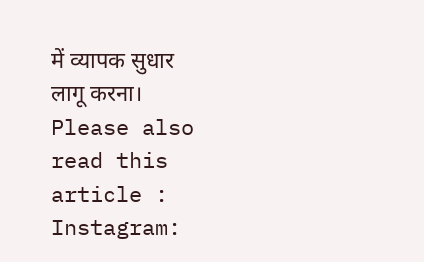में व्यापक सुधार लागू करना।
Please also read this article :
Instagram: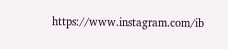https://www.instagram.com/ib